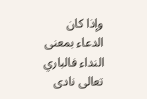وإذا كان الدعاء بمعنى النداء فالباري تعالى نادى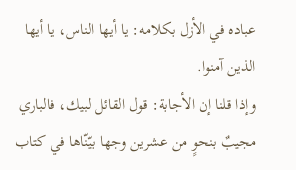عباده في الأزل بكلامه: يا أيها الناس، يا أيها الذين آمنوا.
وإذا قلنا إن الأجابة: قول القائل لبيك، فالباري مجيبٌ بنحوٍ من عشرين وجها بيّنّاها في كتاب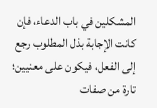المشكلين في باب الدعاء، فإن كانت الإجابة بذل المطلوب رجع إلى الفعل، فيكون على معنيين؛ تارة من صفات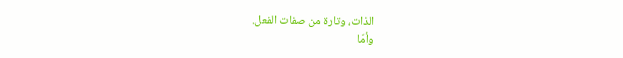الذات، وتارة من صفات الفعل.
وأمّا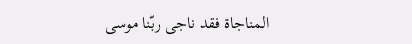المناجاة فقد ناجى ربّنا موسى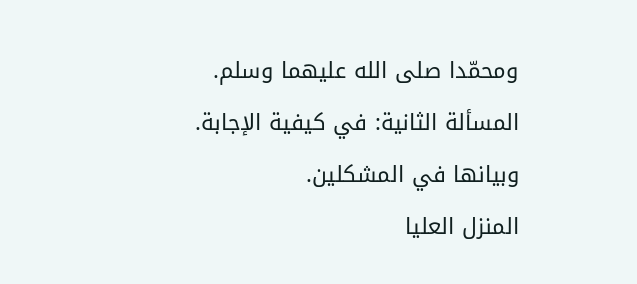ومحمّدا صلى الله عليهما وسلم.
المسألة الثانية: في كيفية الإجابة.
وبيانها في المشكلين.
المنزل العليا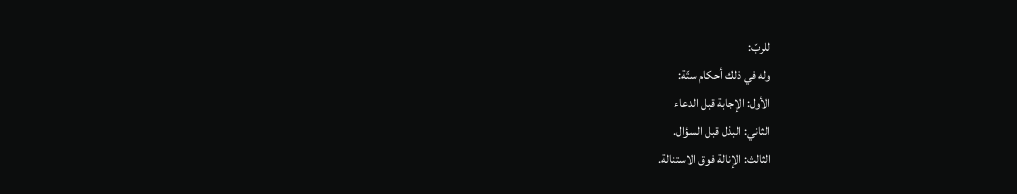للربّ:
وله في ذلك أحكام ستّة:
الأول: الإجابة قبل الدعاء
الثاني: البذل قبل السؤال.
الثالث: الإنالة فوق الاستنالة.